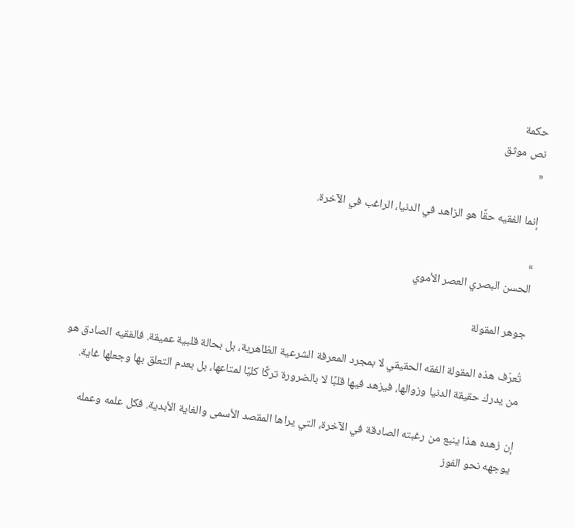حكمة
نص موثق
«

إنما الفقيه حقًا هو الزاهد في الدنيا، الراغب في الآخرة.

»
الحسن البصري العصر الأموي

جوهر المقولة

تُعرّف هذه المقولة الفقه الحقيقي لا بمجرد المعرفة الشرعية الظاهرية، بل بحالة قلبية عميقة. فالفقيه الصادق هو من يدرك حقيقة الدنيا وزوالها، فيزهد فيها قلبًا لا بالضرورة تركًا كليًا لمتاعها، بل بعدم التعلق بها وجعلها غاية.

إن زهده هذا ينبع من رغبته الصادقة في الآخرة، التي يراها المقصد الأسمى والغاية الأبدية. فكل علمه وعمله يوجهه نحو الفوز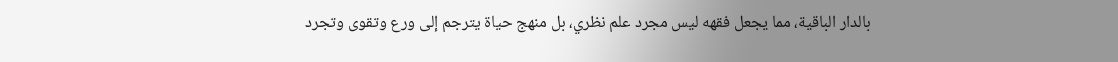بالدار الباقية، مما يجعل فقهه ليس مجرد علم نظري، بل منهج حياة يترجم إلى ورع وتقوى وتجرد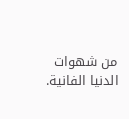من شهوات الدنيا الفانية.